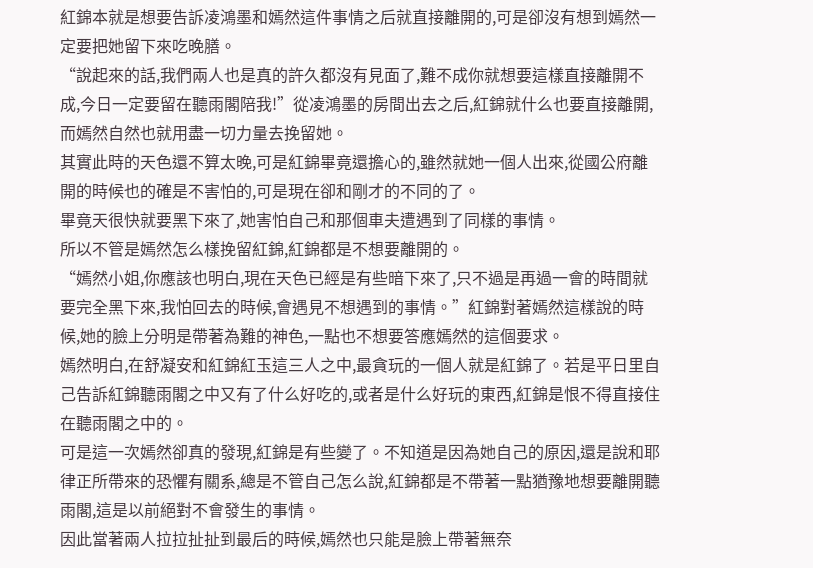紅錦本就是想要告訴凌鴻墨和嫣然這件事情之后就直接離開的,可是卻沒有想到嫣然一定要把她留下來吃晚膳。
“說起來的話,我們兩人也是真的許久都沒有見面了,難不成你就想要這樣直接離開不成,今日一定要留在聽雨閣陪我!”從凌鴻墨的房間出去之后,紅錦就什么也要直接離開,而嫣然自然也就用盡一切力量去挽留她。
其實此時的天色還不算太晚,可是紅錦畢竟還擔心的,雖然就她一個人出來,從國公府離開的時候也的確是不害怕的,可是現在卻和剛才的不同的了。
畢竟天很快就要黑下來了,她害怕自己和那個車夫遭遇到了同樣的事情。
所以不管是嫣然怎么樣挽留紅錦,紅錦都是不想要離開的。
“嫣然小姐,你應該也明白,現在天色已經是有些暗下來了,只不過是再過一會的時間就要完全黑下來,我怕回去的時候,會遇見不想遇到的事情。”紅錦對著嫣然這樣說的時候,她的臉上分明是帶著為難的神色,一點也不想要答應嫣然的這個要求。
嫣然明白,在舒凝安和紅錦紅玉這三人之中,最貪玩的一個人就是紅錦了。若是平日里自己告訴紅錦聽雨閣之中又有了什么好吃的,或者是什么好玩的東西,紅錦是恨不得直接住在聽雨閣之中的。
可是這一次嫣然卻真的發現,紅錦是有些變了。不知道是因為她自己的原因,還是說和耶律正所帶來的恐懼有關系,總是不管自己怎么說,紅錦都是不帶著一點猶豫地想要離開聽雨閣,這是以前絕對不會發生的事情。
因此當著兩人拉拉扯扯到最后的時候,嫣然也只能是臉上帶著無奈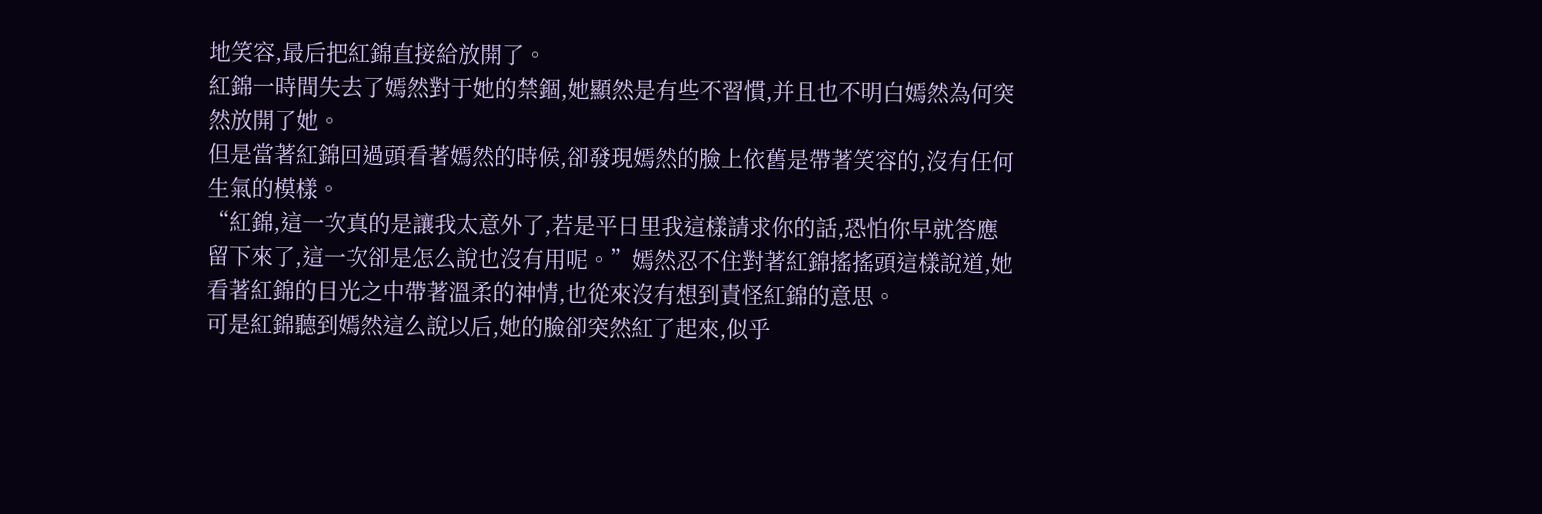地笑容,最后把紅錦直接給放開了。
紅錦一時間失去了嫣然對于她的禁錮,她顯然是有些不習慣,并且也不明白嫣然為何突然放開了她。
但是當著紅錦回過頭看著嫣然的時候,卻發現嫣然的臉上依舊是帶著笑容的,沒有任何生氣的模樣。
“紅錦,這一次真的是讓我太意外了,若是平日里我這樣請求你的話,恐怕你早就答應留下來了,這一次卻是怎么說也沒有用呢。”嫣然忍不住對著紅錦搖搖頭這樣說道,她看著紅錦的目光之中帶著溫柔的神情,也從來沒有想到責怪紅錦的意思。
可是紅錦聽到嫣然這么說以后,她的臉卻突然紅了起來,似乎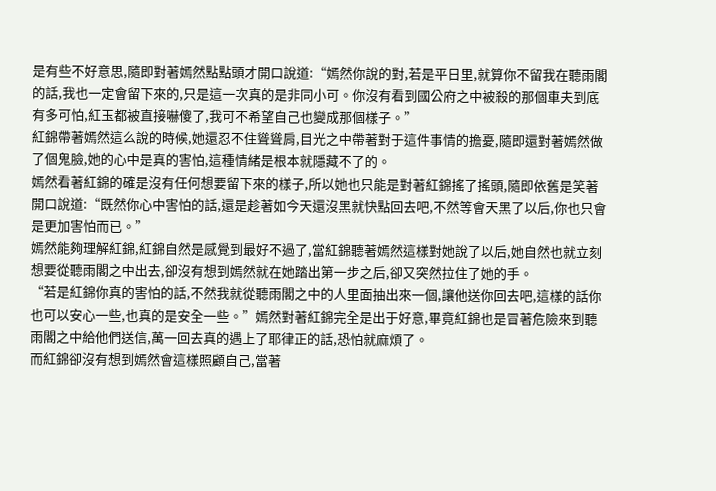是有些不好意思,隨即對著嫣然點點頭才開口說道:“嫣然你說的對,若是平日里,就算你不留我在聽雨閣的話,我也一定會留下來的,只是這一次真的是非同小可。你沒有看到國公府之中被殺的那個車夫到底有多可怕,紅玉都被直接嚇傻了,我可不希望自己也變成那個樣子。”
紅錦帶著嫣然這么說的時候,她還忍不住聳聳肩,目光之中帶著對于這件事情的擔憂,隨即還對著嫣然做了個鬼臉,她的心中是真的害怕,這種情緒是根本就隱藏不了的。
嫣然看著紅錦的確是沒有任何想要留下來的樣子,所以她也只能是對著紅錦搖了搖頭,隨即依舊是笑著開口說道:“既然你心中害怕的話,還是趁著如今天還沒黑就快點回去吧,不然等會天黑了以后,你也只會是更加害怕而已。”
嫣然能夠理解紅錦,紅錦自然是感覺到最好不過了,當紅錦聽著嫣然這樣對她說了以后,她自然也就立刻想要從聽雨閣之中出去,卻沒有想到嫣然就在她踏出第一步之后,卻又突然拉住了她的手。
“若是紅錦你真的害怕的話,不然我就從聽雨閣之中的人里面抽出來一個,讓他送你回去吧,這樣的話你也可以安心一些,也真的是安全一些。”嫣然對著紅錦完全是出于好意,畢竟紅錦也是冒著危險來到聽雨閣之中給他們送信,萬一回去真的遇上了耶律正的話,恐怕就麻煩了。
而紅錦卻沒有想到嫣然會這樣照顧自己,當著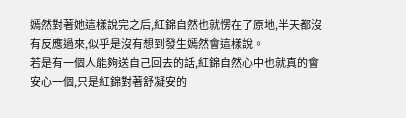嫣然對著她這樣說完之后,紅錦自然也就愣在了原地,半天都沒有反應過來,似乎是沒有想到發生嫣然會這樣說。
若是有一個人能夠送自己回去的話,紅錦自然心中也就真的會安心一個,只是紅錦對著舒凝安的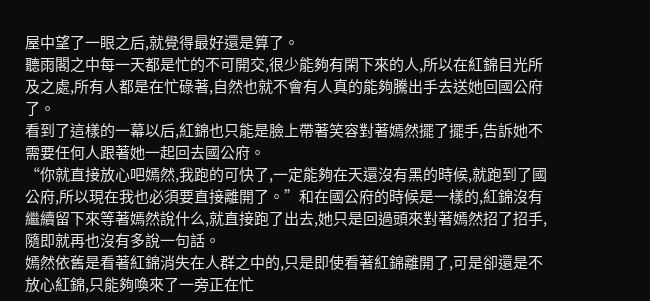屋中望了一眼之后,就覺得最好還是算了。
聽雨閣之中每一天都是忙的不可開交,很少能夠有閑下來的人,所以在紅錦目光所及之處,所有人都是在忙碌著,自然也就不會有人真的能夠騰出手去送她回國公府了。
看到了這樣的一幕以后,紅錦也只能是臉上帶著笑容對著嫣然擺了擺手,告訴她不需要任何人跟著她一起回去國公府。
“你就直接放心吧嫣然,我跑的可快了,一定能夠在天還沒有黑的時候,就跑到了國公府,所以現在我也必須要直接離開了。”和在國公府的時候是一樣的,紅錦沒有繼續留下來等著嫣然說什么,就直接跑了出去,她只是回過頭來對著嫣然招了招手,隨即就再也沒有多說一句話。
嫣然依舊是看著紅錦消失在人群之中的,只是即使看著紅錦離開了,可是卻還是不放心紅錦,只能夠喚來了一旁正在忙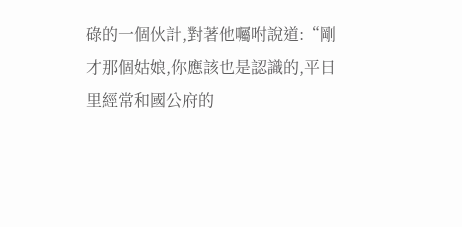碌的一個伙計,對著他囑咐說道:“剛才那個姑娘,你應該也是認識的,平日里經常和國公府的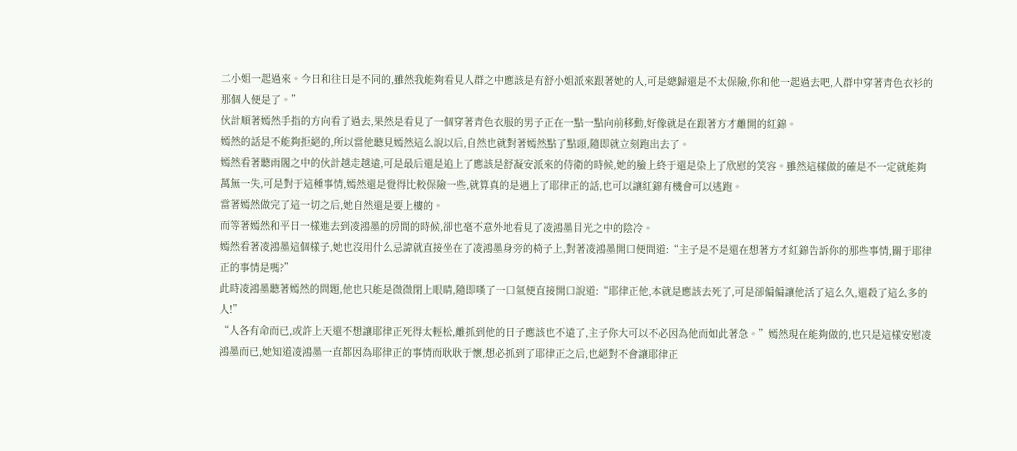二小姐一起過來。今日和往日是不同的,雖然我能夠看見人群之中應該是有舒小姐派來跟著她的人,可是總歸還是不太保險,你和他一起過去吧,人群中穿著青色衣衫的那個人便是了。”
伙計順著嫣然手指的方向看了過去,果然是看見了一個穿著青色衣服的男子正在一點一點向前移動,好像就是在跟著方才離開的紅錦。
嫣然的話是不能夠拒絕的,所以當他聽見嫣然這么說以后,自然也就對著嫣然點了點頭,隨即就立刻跑出去了。
嫣然看著聽雨閣之中的伙計越走越遠,可是最后還是追上了應該是舒凝安派來的侍衛的時候,她的臉上終于還是染上了欣慰的笑容。雖然這樣做的確是不一定就能夠萬無一失,可是對于這種事情,嫣然還是覺得比較保險一些,就算真的是遇上了耶律正的話,也可以讓紅錦有機會可以逃跑。
當著嫣然做完了這一切之后,她自然還是要上樓的。
而等著嫣然和平日一樣進去到凌鴻墨的房間的時候,卻也毫不意外地看見了凌鴻墨目光之中的陰冷。
嫣然看著凌鴻墨這個樣子,她也沒用什么忌諱就直接坐在了凌鴻墨身旁的椅子上,對著凌鴻墨開口便問道:“主子是不是還在想著方才紅錦告訴你的那些事情,關于耶律正的事情是嗎?”
此時凌鴻墨聽著嫣然的問題,他也只能是微微閉上眼睛,隨即嘆了一口氣便直接開口說道:“耶律正他,本就是應該去死了,可是卻偏偏讓他活了這么久,還殺了這么多的人!”
“人各有命而已,或許上天還不想讓耶律正死得太輕松,離抓到他的日子應該也不遠了,主子你大可以不必因為他而如此著急。”嫣然現在能夠做的,也只是這樣安慰凌鴻墨而已,她知道凌鴻墨一直都因為耶律正的事情而耿耿于懷,想必抓到了耶律正之后,也絕對不會讓耶律正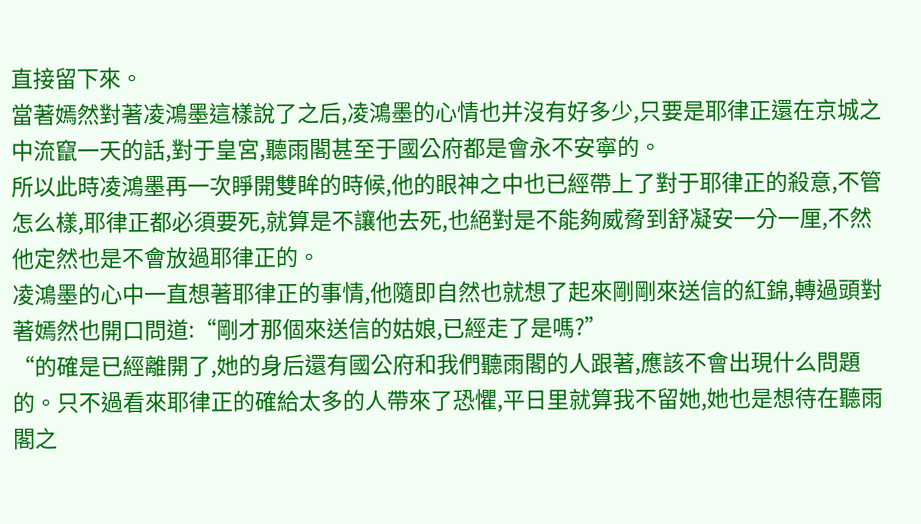直接留下來。
當著嫣然對著凌鴻墨這樣說了之后,凌鴻墨的心情也并沒有好多少,只要是耶律正還在京城之中流竄一天的話,對于皇宮,聽雨閣甚至于國公府都是會永不安寧的。
所以此時凌鴻墨再一次睜開雙眸的時候,他的眼神之中也已經帶上了對于耶律正的殺意,不管怎么樣,耶律正都必須要死,就算是不讓他去死,也絕對是不能夠威脅到舒凝安一分一厘,不然他定然也是不會放過耶律正的。
凌鴻墨的心中一直想著耶律正的事情,他隨即自然也就想了起來剛剛來送信的紅錦,轉過頭對著嫣然也開口問道:“剛才那個來送信的姑娘,已經走了是嗎?”
“的確是已經離開了,她的身后還有國公府和我們聽雨閣的人跟著,應該不會出現什么問題的。只不過看來耶律正的確給太多的人帶來了恐懼,平日里就算我不留她,她也是想待在聽雨閣之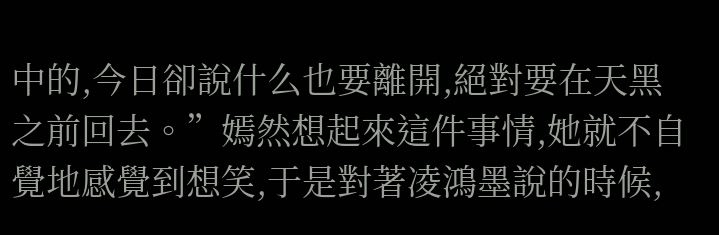中的,今日卻說什么也要離開,絕對要在天黑之前回去。”嫣然想起來這件事情,她就不自覺地感覺到想笑,于是對著凌鴻墨說的時候,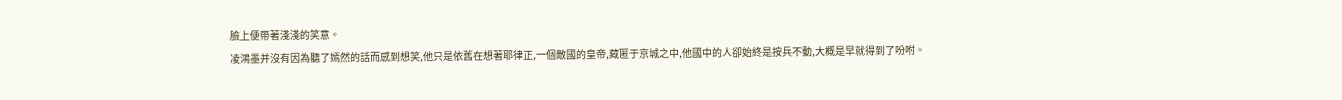臉上便帶著淺淺的笑意。
凌鴻墨并沒有因為聽了嫣然的話而感到想笑,他只是依舊在想著耶律正,一個敵國的皇帝,藏匿于京城之中,他國中的人卻始終是按兵不動,大概是早就得到了吩咐。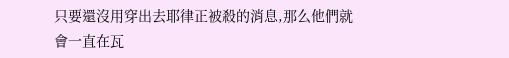只要還沒用穿出去耶律正被殺的消息,那么他們就會一直在瓦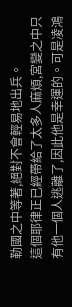勒國之中等著,絕對不會輕易地出兵。
這個耶律正已經帶給了太多人麻煩,宮變之中只有他一個人逃離了,因此他是幸運的。可是凌鴻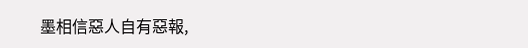墨相信惡人自有惡報,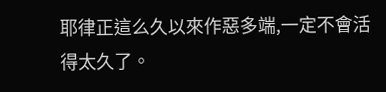耶律正這么久以來作惡多端,一定不會活得太久了。